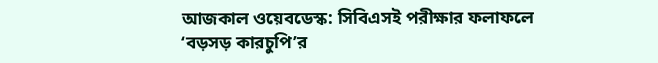আজকাল ওয়েবডেস্ক: সিবিএসই পরীক্ষার ফলাফলে ‘বড়সড় কারচুপি’র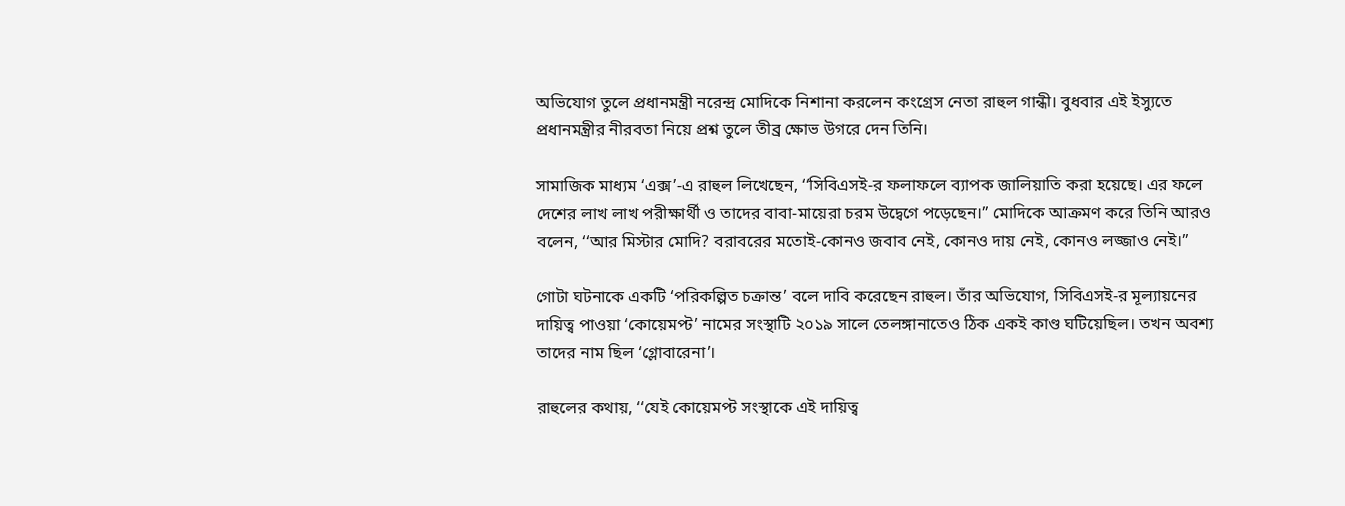অভিযোগ তুলে প্রধানমন্ত্রী নরেন্দ্র মোদিকে নিশানা করলেন কংগ্রেস নেতা রাহুল গান্ধী। বুধবার এই ইস্যুতে প্রধানমন্ত্রীর নীরবতা নিয়ে প্রশ্ন তুলে তীব্র ক্ষোভ উগরে দেন তিনি।

সামাজিক মাধ্যম ‘এক্স’-এ রাহুল লিখেছেন, ‘‘সিবিএসই-র ফলাফলে ব্যাপক জালিয়াতি করা হয়েছে। এর ফলে দেশের লাখ লাখ পরীক্ষার্থী ও তাদের বাবা-মায়েরা চরম উদ্বেগে পড়েছেন।’’ মোদিকে আক্রমণ করে তিনি আরও বলেন, ‘‘আর মিস্টার মোদি? বরাবরের মতোই-কোনও জবাব নেই, কোনও দায় নেই, কোনও লজ্জাও নেই।’’

গোটা ঘটনাকে একটি ‘পরিকল্পিত চক্রান্ত’ বলে দাবি করেছেন রাহুল। তাঁর অভিযোগ, সিবিএসই-র মূল্যায়নের দায়িত্ব পাওয়া ‘কোয়েমপ্ট’ নামের সংস্থাটি ২০১৯ সালে তেলঙ্গানাতেও ঠিক একই কাণ্ড ঘটিয়েছিল। তখন অবশ্য তাদের নাম ছিল ‘গ্লোবারেনা’।

রাহুলের কথায়, ‘‘যেই কোয়েমপ্ট সংস্থাকে এই দায়িত্ব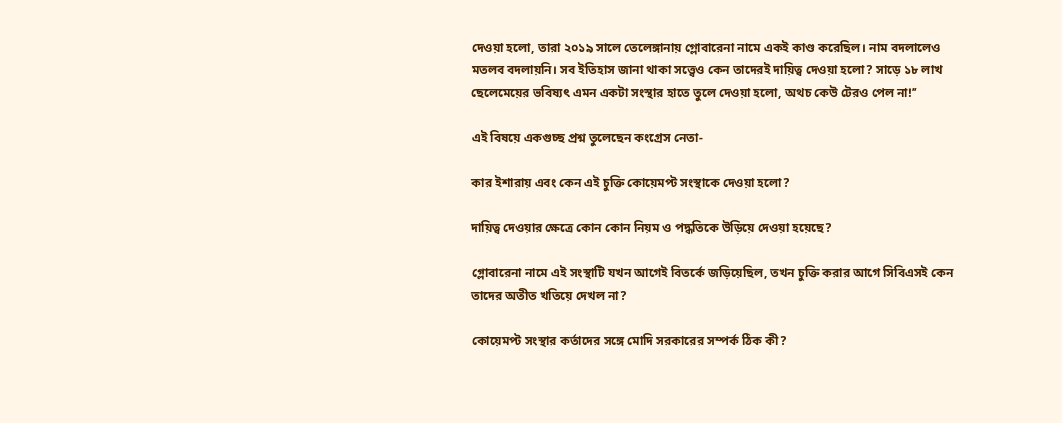দেওয়া হলো, তারা ২০১৯ সালে তেলেঙ্গানায় গ্লোবারেনা নামে একই কাণ্ড করেছিল। নাম বদলালেও মতলব বদলায়নি। সব ইতিহাস জানা থাকা সত্ত্বেও কেন তাদেরই দায়িত্ব দেওয়া হলো? সাড়ে ১৮ লাখ ছেলেমেয়ের ভবিষ্যৎ এমন একটা সংস্থার হাতে তুলে দেওয়া হলো, অথচ কেউ টেরও পেল না!’’

এই বিষয়ে একগুচ্ছ প্রশ্ন তুলেছেন কংগ্রেস নেতা-

কার ইশারায় এবং কেন এই চুক্তি কোয়েমপ্ট সংস্থাকে দেওয়া হলো?

দায়িত্ব দেওয়ার ক্ষেত্রে কোন কোন নিয়ম ও পদ্ধতিকে উড়িয়ে দেওয়া হয়েছে?

গ্লোবারেনা নামে এই সংস্থাটি যখন আগেই বিতর্কে জড়িয়েছিল, তখন চুক্তি করার আগে সিবিএসই কেন তাদের অতীত খতিয়ে দেখল না?

কোয়েমপ্ট সংস্থার কর্তাদের সঙ্গে মোদি সরকারের সম্পর্ক ঠিক কী?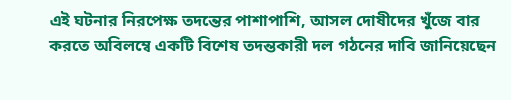এই ঘটনার নিরপেক্ষ তদন্তের পাশাপাশি, আসল দোষীদের খুঁজে বার করতে অবিলম্বে একটি বিশেষ তদন্তকারী দল গঠনের দাবি জানিয়েছেন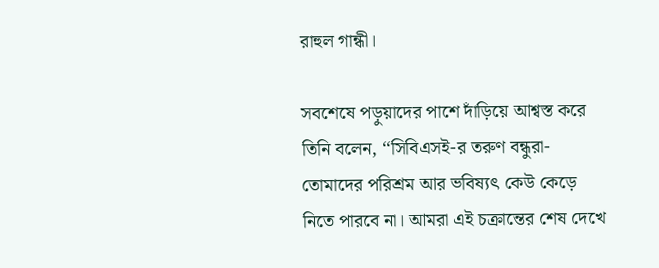রাহুল গান্ধী।

সবশেষে পড়ুয়াদের পাশে দাঁড়িয়ে আশ্বস্ত করে তিনি বলেন, ‘‘সিবিএসই-র তরুণ বন্ধুরা- তোমাদের পরিশ্রম আর ভবিষ্যৎ কেউ কেড়ে নিতে পারবে না। আমরা এই চক্রান্তের শেষ দেখে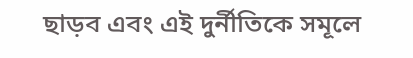ছাড়ব এবং এই দুর্নীতিকে সমূলে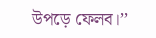উপড়ে ফেলব।’’